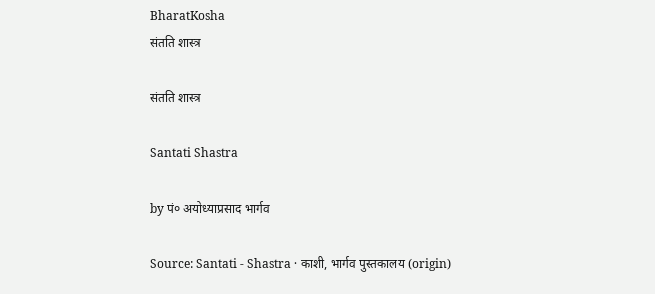BharatKosha
संतति शास्त्र

संतति शास्त्र

Santati Shastra

by पं० अयोध्याप्रसाद भार्गव

Source: Santati - Shastra · काशी, भार्गव पुस्तकालय (origin)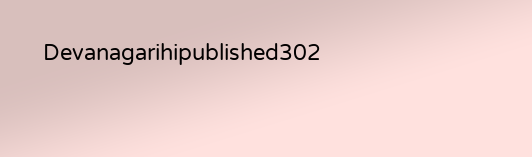Devanagarihipublished302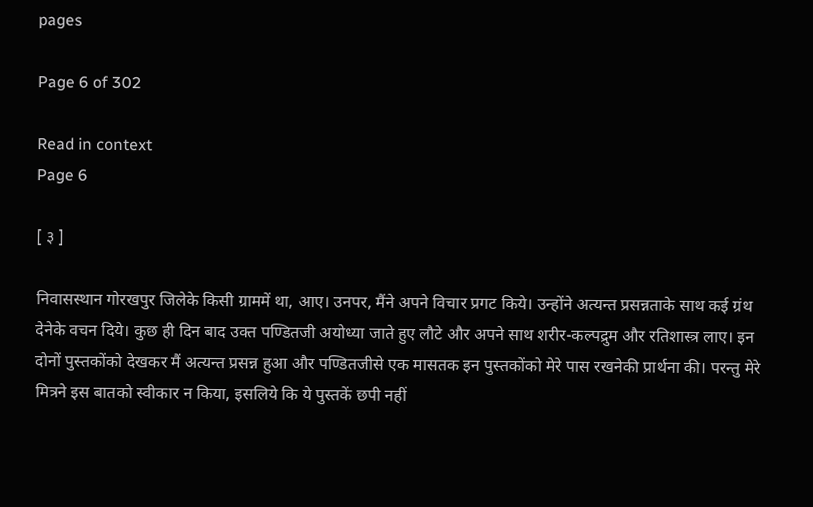pages

Page 6 of 302

Read in context
Page 6

[ ३ ]

निवासस्थान गोरखपुर जिलेके किसी ग्राममें था, आए। उनपर, मैंने अपने विचार प्रगट किये। उन्होंने अत्यन्त प्रसन्नताके साथ कई ग्रंथ देनेके वचन दिये। कुछ ही दिन बाद उक्त पण्डितजी अयोध्या जाते हुए लौटे और अपने साथ शरीर-कल्पद्रुम और रतिशास्त्र लाए। इन दोनों पुस्तकोंको देखकर मैं अत्यन्त प्रसन्न हुआ और पण्डितजीसे एक मासतक इन पुस्तकोंको मेरे पास रखनेकी प्रार्थना की। परन्तु मेरे मित्रने इस बातको स्वीकार न किया, इसलिये कि ये पुस्तकें छपी नहीं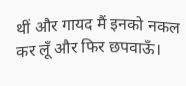थीं और गायद मैं इनको नकल कर लूँ और फिर छपवाऊँ।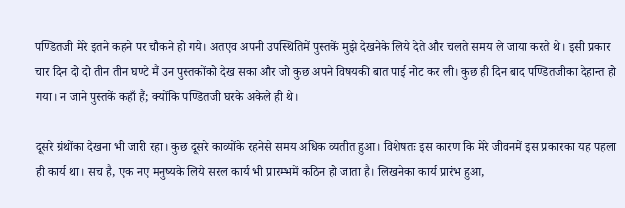पण्डितजी मेरे इतने कहने पर चौकने हो गये। अतएव अपनी उपस्थितिमें पुस्तकें मुझे देखनेके लिये देते और चलते समय ले जाया करते थे। इसी प्रकार चार दिन दो दो तीन तीन घण्टे मैं उन पुस्तकोंको देख सका और जो कुछ अपने विषयकी बात पाई नोट कर ली। कुछ ही दिन बाद पण्डितजीका देहान्त हो गया। न जाने पुस्तकें कहाँ हैं; क्योंकि पण्डितजी घरके अकेले ही थे।

दूसरे ग्रंथोंका देखना भी जारी रहा। कुछ दूसरे काव्योंके रहनेसे समय अधिक व्यतीत हुआ। विशेषतः इस कारण कि मेरे जीवनमें इस प्रकारका यह पहला ही कार्य था। सच है, एक नए मनुष्यके लिये सरल कार्य भी प्रारम्भमें कठिन हो जाता है। लिखनेका कार्य प्रारंभ हुआ,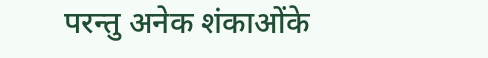परन्तु अनेक शंकाओंके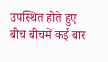उपस्थित होते हुए बीच बीचमें कई बार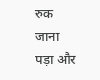रुक जाना पड़ा और